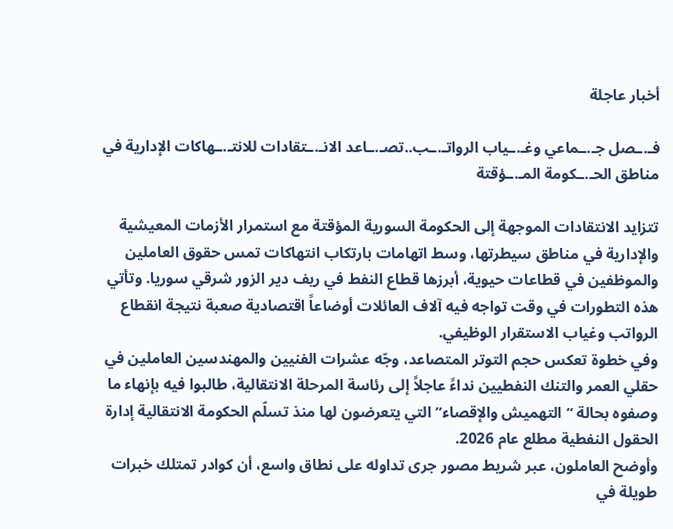أخبار عاجلة

فـ.ـصل جـ.ـماعي وغـ.ـياب الرواتـ.ـب..تصـ.ـاعد الانـ.ـتقادات للانتـ.ـهاكات الإدارية في مناطق الحـ.ـكومة المـ.ـؤقتة

تتزايد الانتقادات الموجهة إلى الحكومة السورية المؤقتة مع استمرار الأزمات المعيشية والإدارية في مناطق سيطرتها، وسط اتهامات بارتكاب انتهاكات تمس حقوق العاملين والموظفين في قطاعات حيوية، أبرزها قطاع النفط في ريف دير الزور شرقي سوريا. وتأتي هذه التطورات في وقت تواجه فيه آلاف العائلات أوضاعاً اقتصادية صعبة نتيجة انقطاع الرواتب وغياب الاستقرار الوظيفي.
وفي خطوة تعكس حجم التوتر المتصاعد، وجّه عشرات الفنيين والمهندسين العاملين في حقلي العمر والتنك النفطيين نداءً عاجلاً إلى رئاسة المرحلة الانتقالية، طالبوا فيه بإنهاء ما وصفوه بحالة “التهميش والإقصاء” التي يتعرضون لها منذ تسلّم الحكومة الانتقالية إدارة الحقول النفطية مطلع عام 2026.
وأوضح العاملون، عبر شريط مصور جرى تداوله على نطاق واسع، أن كوادر تمتلك خبرات طويلة في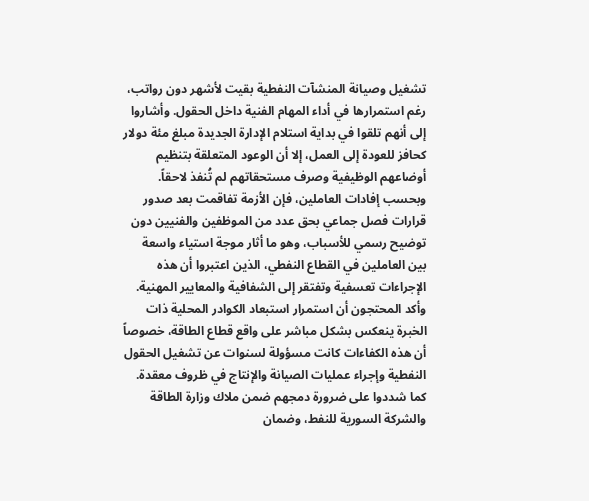تشغيل وصيانة المنشآت النفطية بقيت لأشهر دون رواتب، رغم استمرارها في أداء المهام الفنية داخل الحقول. وأشاروا إلى أنهم تلقوا في بداية استلام الإدارة الجديدة مبلغ مئة دولار كحافز للعودة إلى العمل، إلا أن الوعود المتعلقة بتنظيم أوضاعهم الوظيفية وصرف مستحقاتهم لم تُنفذ لاحقاً.
وبحسب إفادات العاملين، فإن الأزمة تفاقمت بعد صدور قرارات فصل جماعي بحق عدد من الموظفين والفنيين دون توضيح رسمي للأسباب، وهو ما أثار موجة استياء واسعة بين العاملين في القطاع النفطي، الذين اعتبروا أن هذه الإجراءات تعسفية وتفتقر إلى الشفافية والمعايير المهنية.
وأكد المحتجون أن استمرار استبعاد الكوادر المحلية ذات الخبرة ينعكس بشكل مباشر على واقع قطاع الطاقة، خصوصاً أن هذه الكفاءات كانت مسؤولة لسنوات عن تشغيل الحقول النفطية وإجراء عمليات الصيانة والإنتاج في ظروف معقدة. كما شددوا على ضرورة دمجهم ضمن ملاك وزارة الطاقة والشركة السورية للنفط، وضمان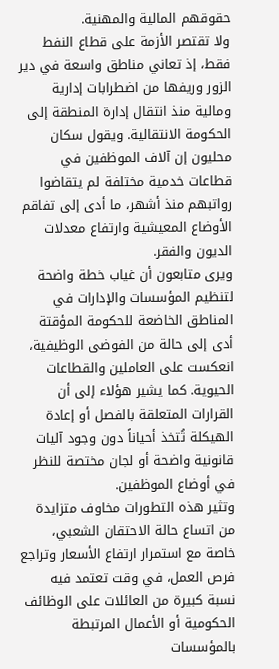حقوقهم المالية والمهنية.
ولا تقتصر الأزمة على قطاع النفط فقط، إذ تعاني مناطق واسعة في دير الزور وريفها من اضطرابات إدارية ومالية منذ انتقال إدارة المنطقة إلى الحكومة الانتقالية. ويقول سكان محليون إن آلاف الموظفين في قطاعات خدمية مختلفة لم يتقاضوا رواتبهم منذ أشهر، ما أدى إلى تفاقم الأوضاع المعيشية وارتفاع معدلات الديون والفقر.
ويرى متابعون أن غياب خطة واضحة لتنظيم المؤسسات والإدارات في المناطق الخاضعة للحكومة المؤقتة أدى إلى حالة من الفوضى الوظيفية، انعكست على العاملين والقطاعات الحيوية. كما يشير هؤلاء إلى أن القرارات المتعلقة بالفصل أو إعادة الهيكلة تُتخذ أحياناً دون وجود آليات قانونية واضحة أو لجان مختصة للنظر في أوضاع الموظفين.
وتثير هذه التطورات مخاوف متزايدة من اتساع حالة الاحتقان الشعبي، خاصة مع استمرار ارتفاع الأسعار وتراجع فرص العمل، في وقت تعتمد فيه نسبة كبيرة من العائلات على الوظائف الحكومية أو الأعمال المرتبطة بالمؤسسات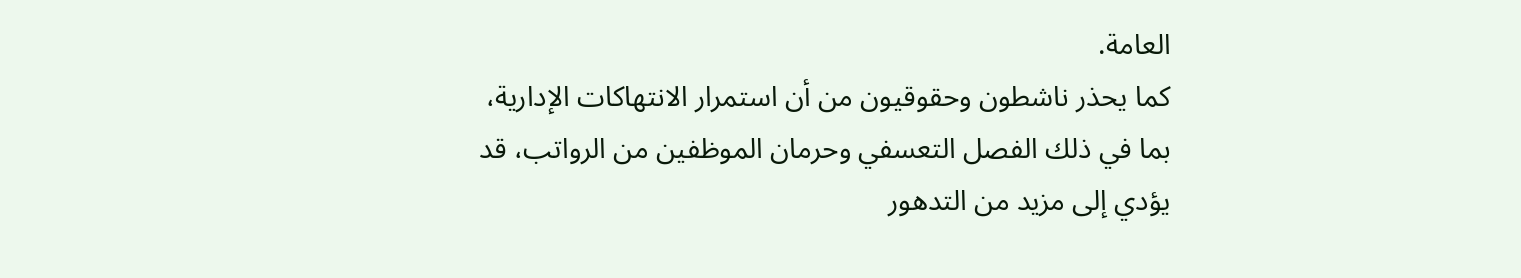العامة.
كما يحذر ناشطون وحقوقيون من أن استمرار الانتهاكات الإدارية، بما في ذلك الفصل التعسفي وحرمان الموظفين من الرواتب، قد يؤدي إلى مزيد من التدهور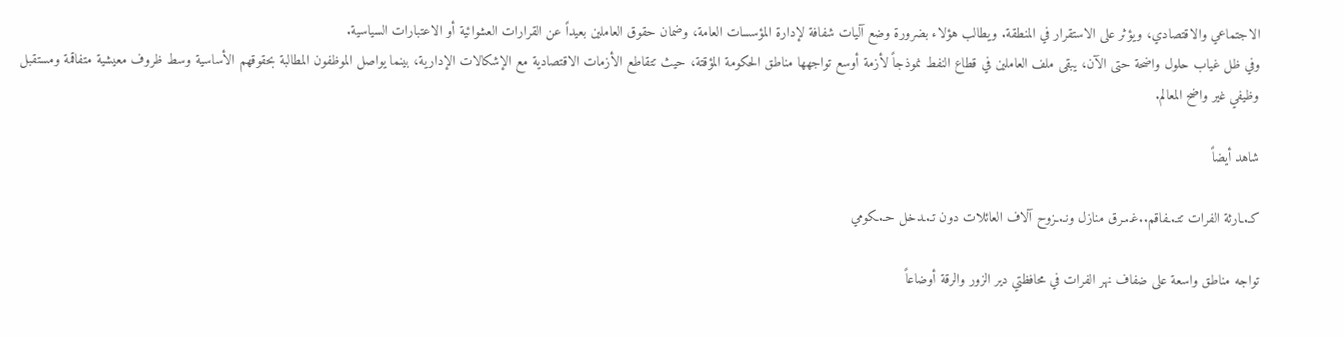الاجتماعي والاقتصادي، ويؤثر على الاستقرار في المنطقة. ويطالب هؤلاء بضرورة وضع آليات شفافة لإدارة المؤسسات العامة، وضمان حقوق العاملين بعيداً عن القرارات العشوائية أو الاعتبارات السياسية.
وفي ظل غياب حلول واضحة حتى الآن، يبقى ملف العاملين في قطاع النفط نموذجاً لأزمة أوسع تواجهها مناطق الحكومة المؤقتة، حيث تتقاطع الأزمات الاقتصادية مع الإشكالات الإدارية، بينما يواصل الموظفون المطالبة بحقوقهم الأساسية وسط ظروف معيشية متفاقمة ومستقبل وظيفي غير واضح المعالم.

شاهد أيضاً

كـ.ـارثة الفرات تتـ.ـفاقم..غـ.ـرق منازل ونـ.ـزوح آلاف العائلات دون تـ.ـدخل حـ.ـكومي

تواجه مناطق واسعة على ضفاف نهر الفرات في محافظتي دير الزور والرقة أوضاعاً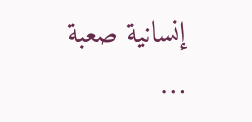إنسانية صعبة …